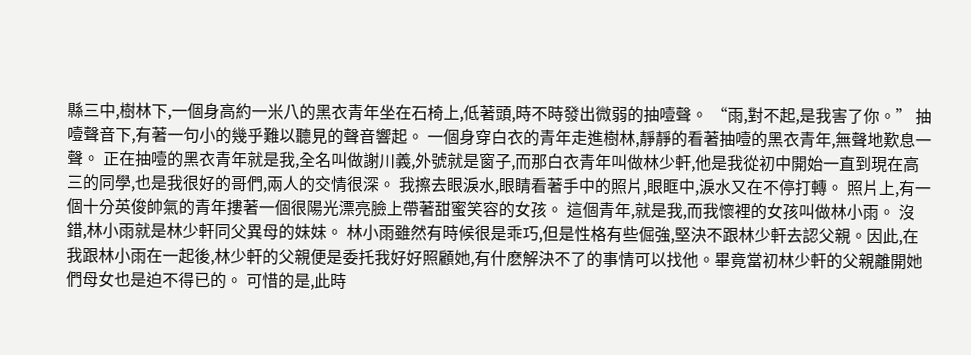縣三中,樹林下,一個身高約一米八的黑衣青年坐在石椅上,低著頭,時不時發出微弱的抽噎聲。 “雨,對不起,是我害了你。” 抽噎聲音下,有著一句小的幾乎難以聽見的聲音響起。 一個身穿白衣的青年走進樹林,靜靜的看著抽噎的黑衣青年,無聲地歎息一聲。 正在抽噎的黑衣青年就是我,全名叫做謝川義,外號就是窗子,而那白衣青年叫做林少軒,他是我從初中開始一直到現在高三的同學,也是我很好的哥們,兩人的交情很深。 我擦去眼淚水,眼睛看著手中的照片,眼眶中,淚水又在不停打轉。 照片上,有一個十分英俊帥氣的青年摟著一個很陽光漂亮臉上帶著甜蜜笑容的女孩。 這個青年,就是我,而我懷裡的女孩叫做林小雨。 沒錯,林小雨就是林少軒同父異母的妹妹。 林小雨雖然有時候很是乖巧,但是性格有些倔強,堅決不跟林少軒去認父親。因此,在我跟林小雨在一起後,林少軒的父親便是委托我好好照顧她,有什麽解決不了的事情可以找他。畢竟當初林少軒的父親離開她們母女也是迫不得已的。 可惜的是,此時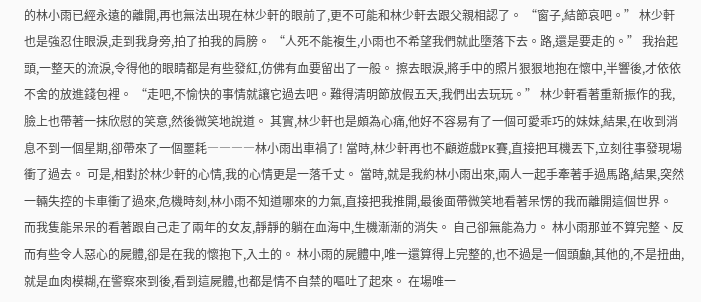的林小雨已經永遠的離開,再也無法出現在林少軒的眼前了,更不可能和林少軒去跟父親相認了。 “窗子,結節哀吧。” 林少軒也是強忍住眼淚,走到我身旁,拍了拍我的肩膀。 “人死不能複生,小雨也不希望我們就此墮落下去。路,還是要走的。” 我抬起頭,一整天的流淚,令得他的眼睛都是有些發紅,仿佛有血要留出了一般。 擦去眼淚,將手中的照片狠狠地抱在懷中,半響後,才依依不舍的放進錢包裡。 “走吧,不愉快的事情就讓它過去吧。難得清明節放假五天,我們出去玩玩。” 林少軒看著重新振作的我,臉上也帶著一抹欣慰的笑意,然後微笑地說道。 其實,林少軒也是頗為心痛,他好不容易有了一個可愛乖巧的妹妹,結果,在收到消息不到一個星期,卻帶來了一個噩耗――――林小雨出車禍了! 當時,林少軒再也不顧遊戲PK賽,直接把耳機丟下,立刻往事發現場衝了過去。 可是,相對於林少軒的心情,我的心情更是一落千丈。 當時,就是我約林小雨出來,兩人一起手牽著手過馬路,結果,突然一輛失控的卡車衝了過來,危機時刻,林小雨不知道哪來的力氣,直接把我推開,最後面帶微笑地看著呆愣的我而離開這個世界。 而我隻能呆呆的看著跟自己走了兩年的女友,靜靜的躺在血海中,生機漸漸的消失。 自己卻無能為力。 林小雨那並不算完整、反而有些令人惡心的屍體,卻是在我的懷抱下,入土的。 林小雨的屍體中,唯一還算得上完整的,也不過是一個頭顱,其他的,不是扭曲,就是血肉模糊,在警察來到後,看到這屍體,也都是情不自禁的嘔吐了起來。 在場唯一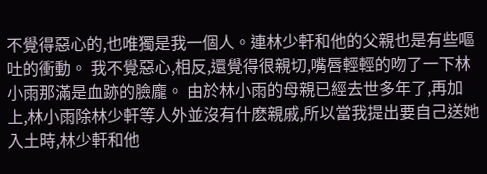不覺得惡心的,也唯獨是我一個人。連林少軒和他的父親也是有些嘔吐的衝動。 我不覺惡心,相反,還覺得很親切,嘴唇輕輕的吻了一下林小雨那滿是血跡的臉龐。 由於林小雨的母親已經去世多年了,再加上,林小雨除林少軒等人外並沒有什麽親戚,所以當我提出要自己送她入土時,林少軒和他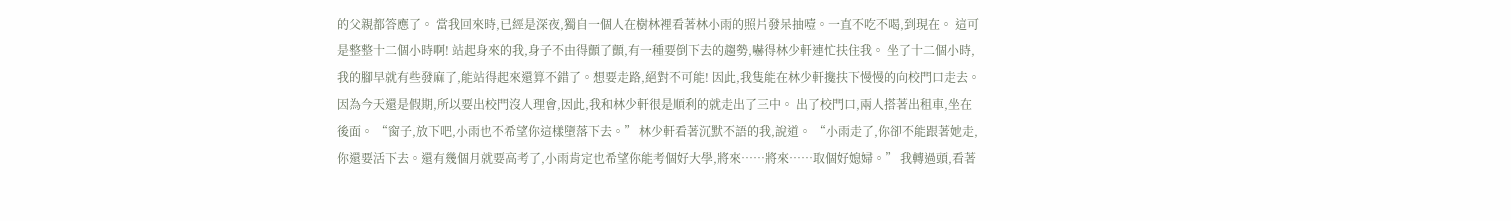的父親都答應了。 當我回來時,已經是深夜,獨自一個人在樹林裡看著林小雨的照片發呆抽噎。一直不吃不喝,到現在。 這可是整整十二個小時啊! 站起身來的我,身子不由得顫了顫,有一種要倒下去的趨勢,嚇得林少軒連忙扶住我。 坐了十二個小時,我的腳早就有些發麻了,能站得起來還算不錯了。想要走路,絕對不可能! 因此,我隻能在林少軒攙扶下慢慢的向校門口走去。 因為今天還是假期,所以要出校門沒人理會,因此,我和林少軒很是順利的就走出了三中。 出了校門口,兩人搭著出租車,坐在後面。 “窗子,放下吧,小雨也不希望你這樣墮落下去。” 林少軒看著沉默不語的我,說道。 “小雨走了,你卻不能跟著她走,你還要活下去。還有幾個月就要高考了,小雨肯定也希望你能考個好大學,將來……將來……取個好媳婦。” 我轉過頭,看著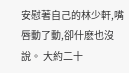安慰著自己的林少軒,嘴唇動了動,卻什麽也沒說。 大約二十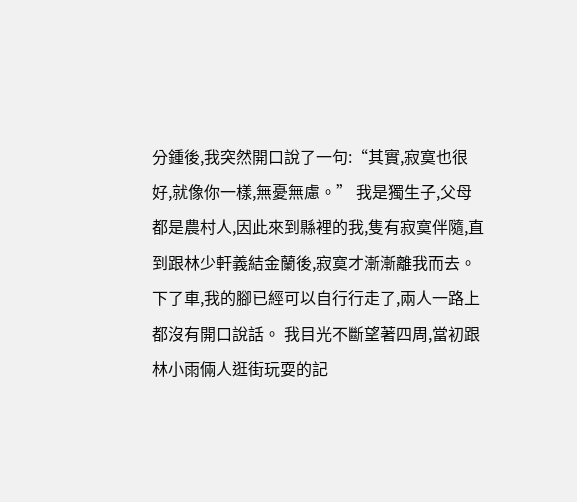分鍾後,我突然開口說了一句:“其實,寂寞也很好,就像你一樣,無憂無慮。” 我是獨生子,父母都是農村人,因此來到縣裡的我,隻有寂寞伴隨,直到跟林少軒義結金蘭後,寂寞才漸漸離我而去。 下了車,我的腳已經可以自行行走了,兩人一路上都沒有開口說話。 我目光不斷望著四周,當初跟林小雨倆人逛街玩耍的記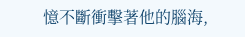憶不斷衝擊著他的腦海,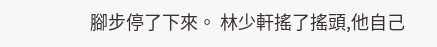腳步停了下來。 林少軒搖了搖頭,他自己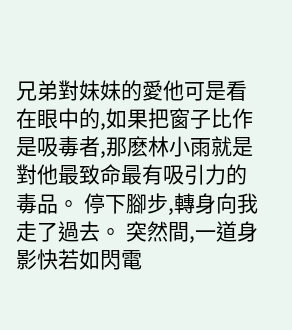兄弟對妹妹的愛他可是看在眼中的,如果把窗子比作是吸毒者,那麽林小雨就是對他最致命最有吸引力的毒品。 停下腳步,轉身向我走了過去。 突然間,一道身影快若如閃電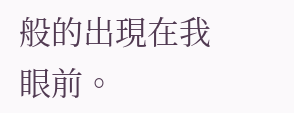般的出現在我眼前。